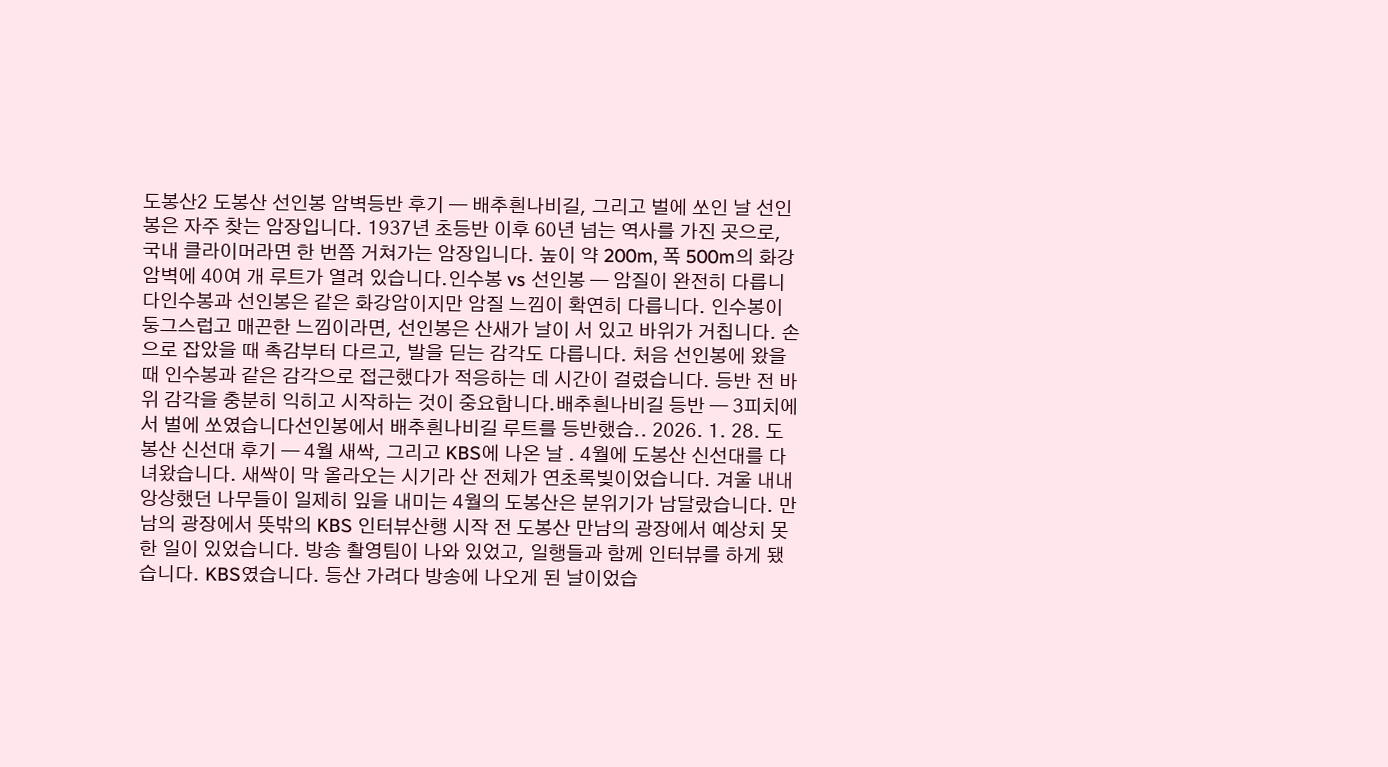도봉산2 도봉산 선인봉 암벽등반 후기 — 배추흰나비길, 그리고 벌에 쏘인 날 선인봉은 자주 찾는 암장입니다. 1937년 초등반 이후 60년 넘는 역사를 가진 곳으로, 국내 클라이머라면 한 번쯤 거쳐가는 암장입니다. 높이 약 200m, 폭 500m의 화강암벽에 40여 개 루트가 열려 있습니다.인수봉 vs 선인봉 — 암질이 완전히 다릅니다인수봉과 선인봉은 같은 화강암이지만 암질 느낌이 확연히 다릅니다. 인수봉이 둥그스럽고 매끈한 느낌이라면, 선인봉은 산새가 날이 서 있고 바위가 거칩니다. 손으로 잡았을 때 촉감부터 다르고, 발을 딛는 감각도 다릅니다. 처음 선인봉에 왔을 때 인수봉과 같은 감각으로 접근했다가 적응하는 데 시간이 걸렸습니다. 등반 전 바위 감각을 충분히 익히고 시작하는 것이 중요합니다.배추흰나비길 등반 — 3피치에서 벌에 쏘였습니다선인봉에서 배추흰나비길 루트를 등반했습.. 2026. 1. 28. 도봉산 신선대 후기 — 4월 새싹, 그리고 KBS에 나온 날 . 4월에 도봉산 신선대를 다녀왔습니다. 새싹이 막 올라오는 시기라 산 전체가 연초록빛이었습니다. 겨울 내내 앙상했던 나무들이 일제히 잎을 내미는 4월의 도봉산은 분위기가 남달랐습니다. 만남의 광장에서 뜻밖의 KBS 인터뷰산행 시작 전 도봉산 만남의 광장에서 예상치 못한 일이 있었습니다. 방송 촬영팀이 나와 있었고, 일행들과 함께 인터뷰를 하게 됐습니다. KBS였습니다. 등산 가려다 방송에 나오게 된 날이었습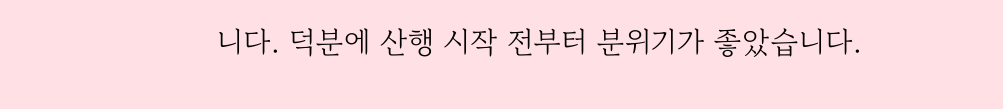니다. 덕분에 산행 시작 전부터 분위기가 좋았습니다.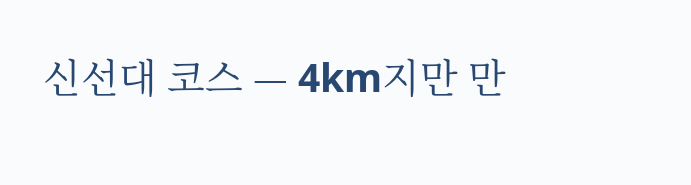신선대 코스 — 4km지만 만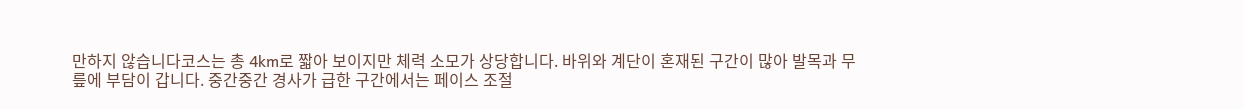만하지 않습니다코스는 총 4km로 짧아 보이지만 체력 소모가 상당합니다. 바위와 계단이 혼재된 구간이 많아 발목과 무릎에 부담이 갑니다. 중간중간 경사가 급한 구간에서는 페이스 조절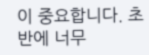이 중요합니다. 초반에 너무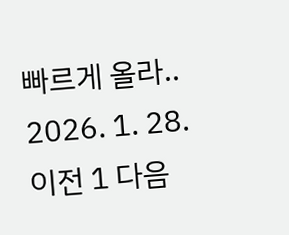빠르게 올라.. 2026. 1. 28. 이전 1 다음